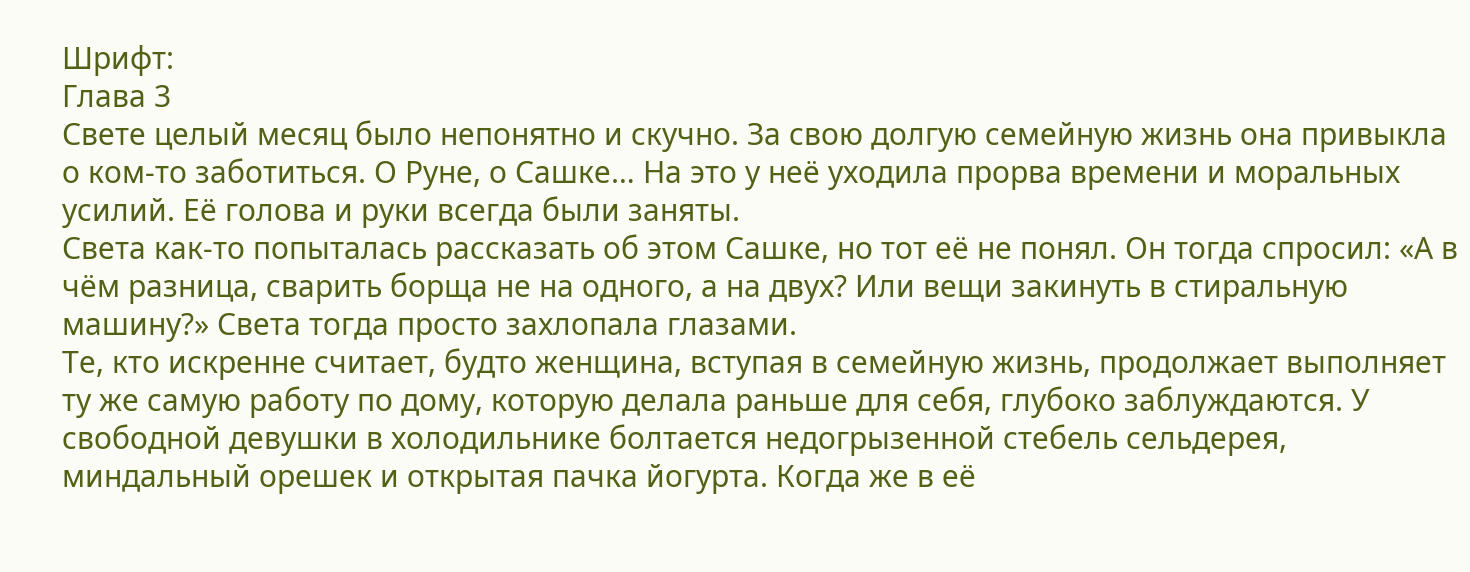Шрифт:
Глава 3
Свете целый месяц было непонятно и скучно. За свою долгую семейную жизнь она привыкла о ком-то заботиться. О Руне, о Сашке… На это у неё уходила прорва времени и моральных усилий. Её голова и руки всегда были заняты.
Света как-то попыталась рассказать об этом Сашке, но тот её не понял. Он тогда спросил: «А в чём разница, сварить борща не на одного, а на двух? Или вещи закинуть в стиральную машину?» Света тогда просто захлопала глазами.
Те, кто искренне считает, будто женщина, вступая в семейную жизнь, продолжает выполняет ту же самую работу по дому, которую делала раньше для себя, глубоко заблуждаются. У свободной девушки в холодильнике болтается недогрызенной стебель сельдерея, миндальный орешек и открытая пачка йогурта. Когда же в её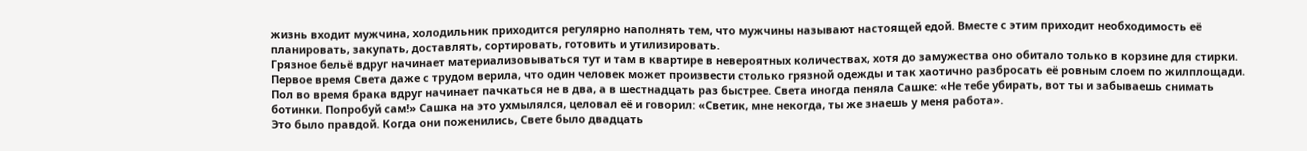жизнь входит мужчина, холодильник приходится регулярно наполнять тем, что мужчины называют настоящей едой. Вместе с этим приходит необходимость её планировать, закупать, доставлять, сортировать, готовить и утилизировать.
Грязное бельё вдруг начинает материализовываться тут и там в квартире в невероятных количествах, хотя до замужества оно обитало только в корзине для стирки. Первое время Света даже с трудом верила, что один человек может произвести столько грязной одежды и так хаотично разбросать её ровным слоем по жилплощади.
Пол во время брака вдруг начинает пачкаться не в два, а в шестнадцать раз быстрее. Света иногда пеняла Сашке: «Не тебе убирать, вот ты и забываешь снимать ботинки. Попробуй сам!» Сашка на это ухмылялся, целовал её и говорил: «Светик, мне некогда, ты же знаешь у меня работа».
Это было правдой. Когда они поженились, Свете было двадцать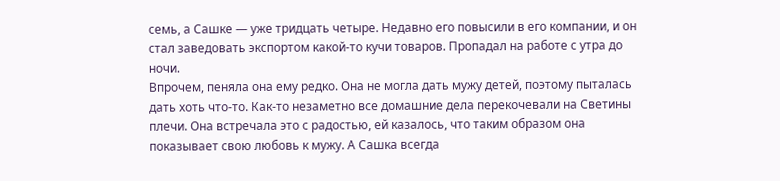семь, а Сашке — уже тридцать четыре. Недавно его повысили в его компании, и он стал заведовать экспортом какой-то кучи товаров. Пропадал на работе с утра до ночи.
Впрочем, пеняла она ему редко. Она не могла дать мужу детей, поэтому пыталась дать хоть что-то. Как-то незаметно все домашние дела перекочевали на Светины плечи. Она встречала это с радостью, ей казалось, что таким образом она показывает свою любовь к мужу. А Сашка всегда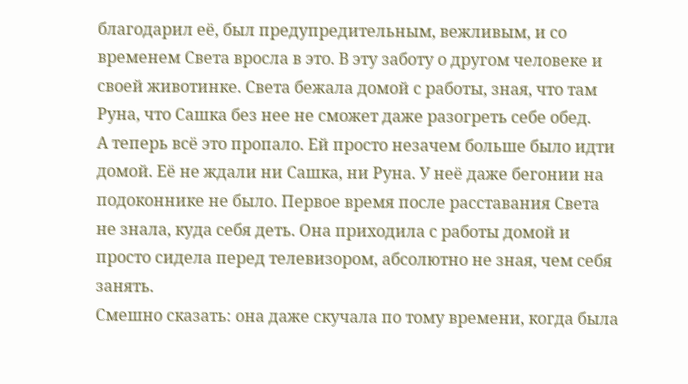благодарил её, был предупредительным, вежливым, и со временем Света вросла в это. В эту заботу о другом человеке и своей животинке. Cвета бежала домой с работы, зная, что там Руна, что Сашка без нее не сможет даже разогреть себе обед.
А теперь всё это пропало. Ей просто незачем больше было идти домой. Её не ждали ни Сашка, ни Руна. У неё даже бегонии на подоконнике не было. Первое время после расставания Света не знала, куда себя деть. Она приходила с работы домой и просто сидела перед телевизором, абсолютно не зная, чем себя занять.
Смешно сказать: она даже скучала по тому времени, когда была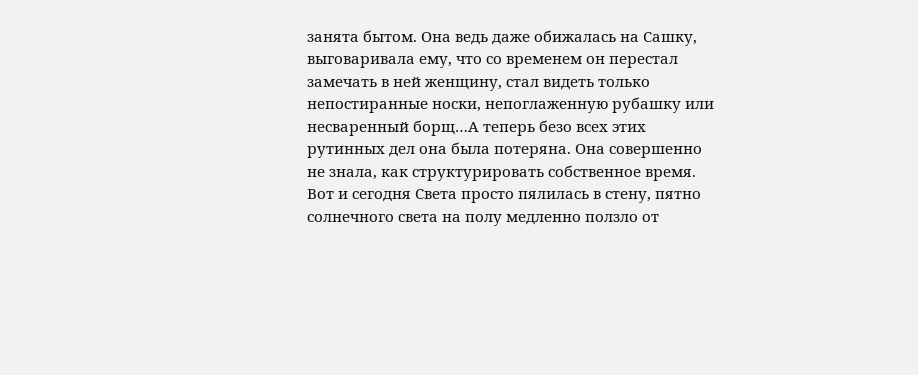занята бытом. Она ведь даже обижалась на Сашку, выговаривала ему, что со временем он перестал замечать в ней женщину, стал видеть только непостиранные носки, непоглаженную рубашку или несваренный борщ…А теперь безо всех этих рутинных дел она была потеряна. Она совершенно не знала, как структурировать собственное время.
Вот и сегодня Света просто пялилась в стену, пятно солнечного света на полу медленно ползло от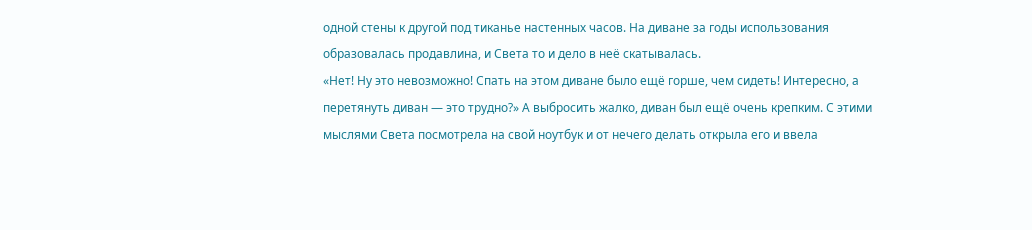одной стены к другой под тиканье настенных часов. На диване за годы использования образовалась продавлина, и Света то и дело в неё скатывалась.
«Нет! Ну это невозможно! Спать на этом диване было ещё горше, чем сидеть! Интересно, а перетянуть диван — это трудно?» А выбросить жалко, диван был ещё очень крепким. С этими мыслями Света посмотрела на свой ноутбук и от нечего делать открыла его и ввела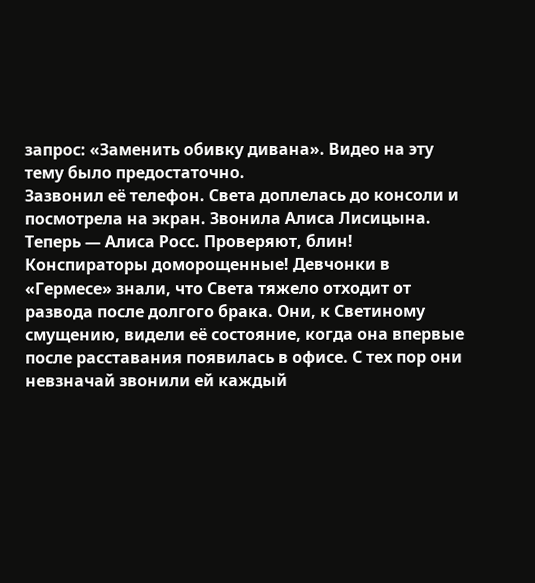запрос: «Заменить обивку дивана». Видео на эту тему было предостаточно.
Зазвонил её телефон. Света доплелась до консоли и посмотрела на экран. Звонила Алиса Лисицына. Теперь — Алиса Росс. Проверяют, блин! Конспираторы доморощенные! Девчонки в «Гермесе» знали, что Света тяжело отходит от развода после долгого брака. Они, к Светиному смущению, видели её состояние, когда она впервые после расставания появилась в офисе. С тех пор они невзначай звонили ей каждый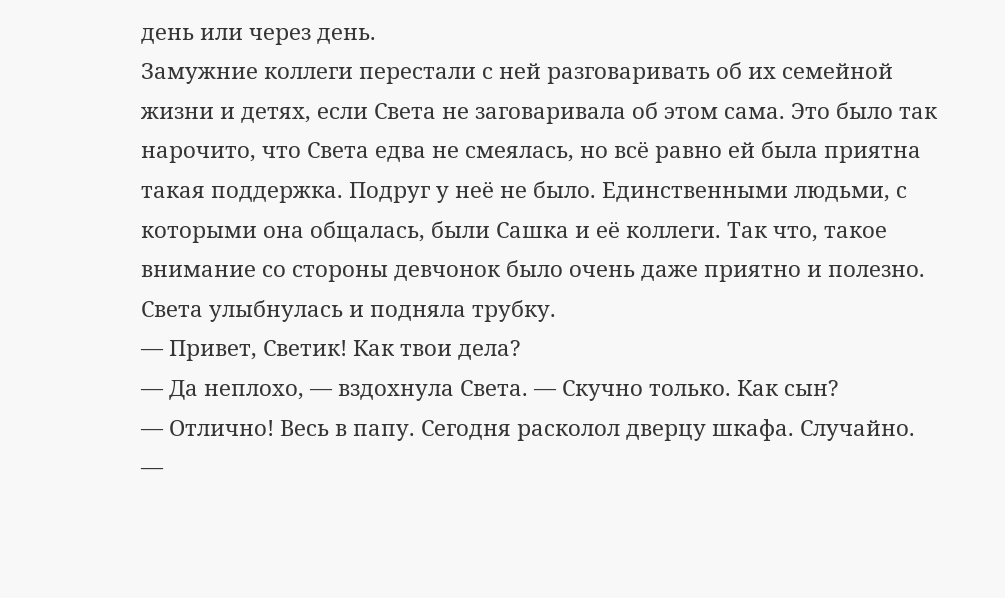день или через день.
Замужние коллеги перестали с ней разговаривать об их семейной жизни и детях, если Света не заговаривала об этом сама. Это было так нарочито, что Света едва не смеялась, но всё равно ей была приятна такая поддержка. Подруг у неё не было. Единственными людьми, с которыми она общалась, были Сашка и её коллеги. Так что, такое внимание со стороны девчонок было очень даже приятно и полезно. Света улыбнулась и подняла трубку.
— Привет, Светик! Как твои дела?
— Да неплохо, — вздохнула Света. — Скучно только. Как сын?
— Отлично! Весь в папу. Сегодня расколол дверцу шкафа. Случайно.
—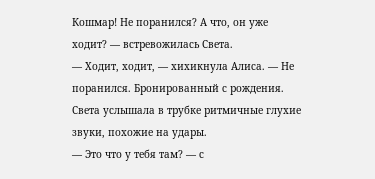Кошмар! Не поранился? А что, он уже ходит? — встревожилась Света.
— Ходит, ходит, — хихикнула Алиса. — Не поранился. Бронированный с рождения.
Света услышала в трубке ритмичные глухие звуки, похожие на удары.
— Это что у тебя там? — с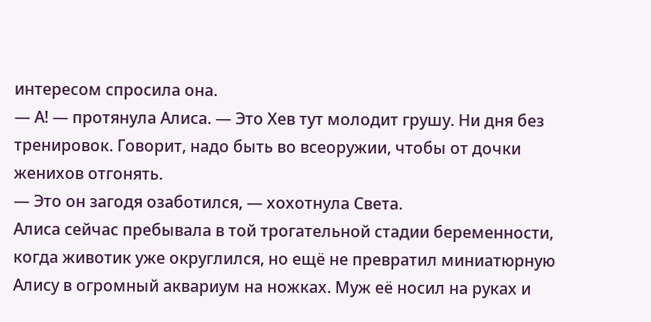интересом спросила она.
— А! — протянула Алиса. — Это Хев тут молодит грушу. Ни дня без тренировок. Говорит, надо быть во всеоружии, чтобы от дочки женихов отгонять.
— Это он загодя озаботился, — хохотнула Света.
Алиса сейчас пребывала в той трогательной стадии беременности, когда животик уже округлился, но ещё не превратил миниатюрную Алису в огромный аквариум на ножках. Муж её носил на руках и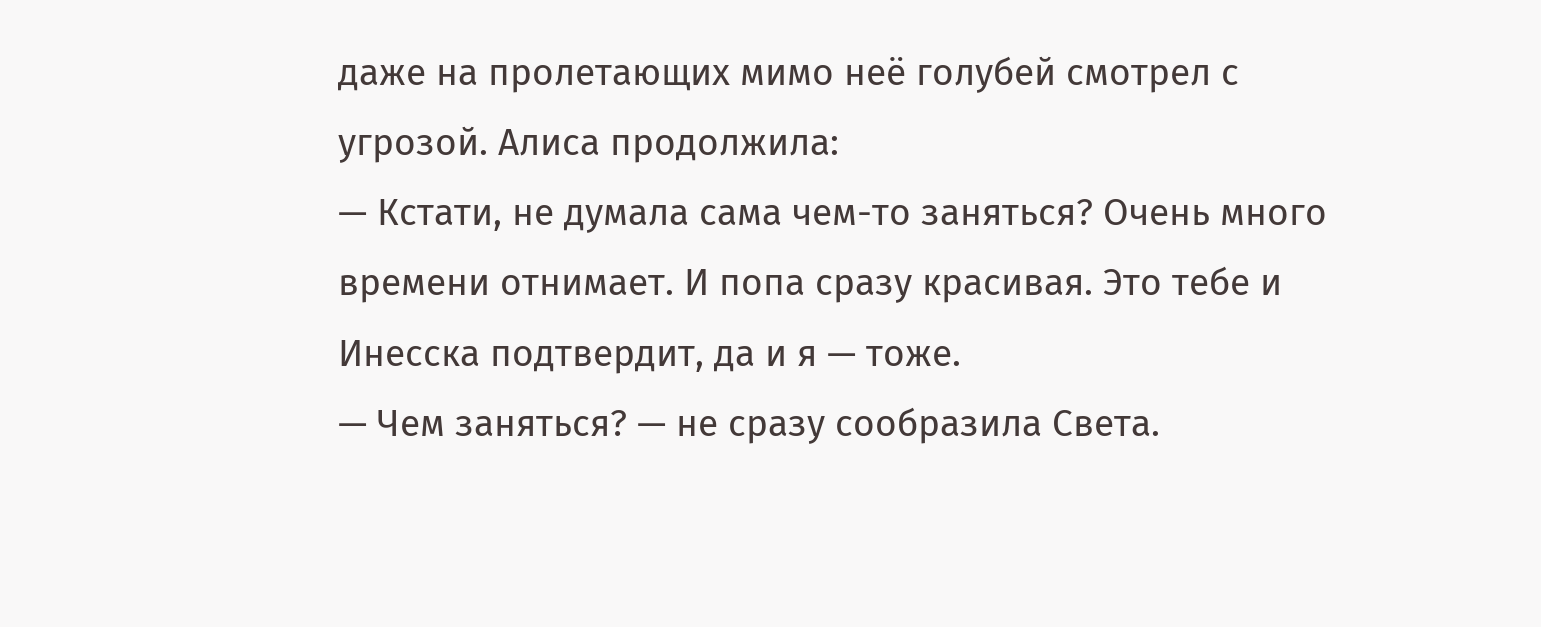даже на пролетающих мимо неё голубей смотрел с угрозой. Алиса продолжила:
— Кстати, не думала сама чем-то заняться? Очень много времени отнимает. И попа сразу красивая. Это тебе и Инесска подтвердит, да и я — тоже.
— Чем заняться? — не сразу сообразила Света.